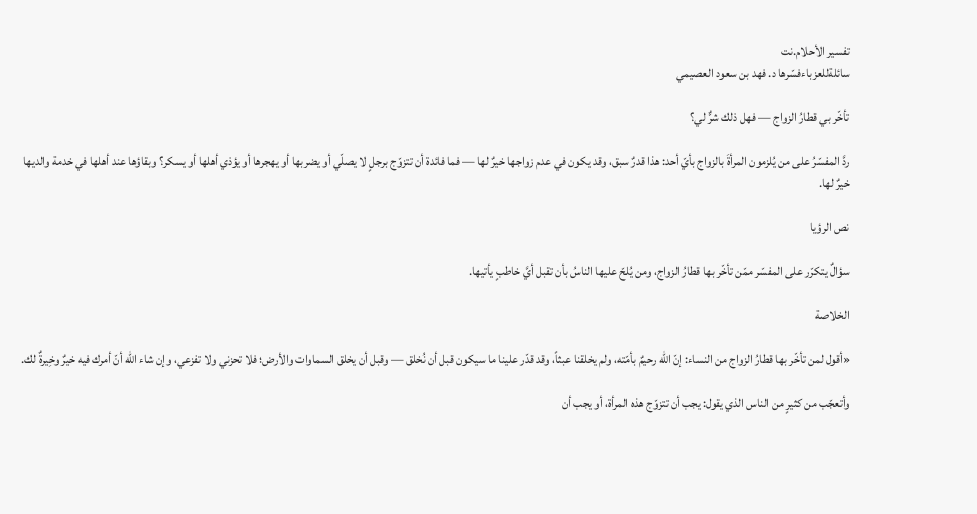تفسير الأحلام.نت
سائلةللعزباءفسّرها د. فهد بن سعود العصيمي

تأخّر بي قطارُ الزواج — فهل ذلك شرٌّ لي؟

ردَّ المفسّرُ على من يُلزمون المرأةَ بالزواج بأيّ أحد: هذا قدرٌ سبق، وقد يكون في عدم زواجها خيرٌ لها — فما فائدة أن تتزوّج برجلٍ لا يصلّي أو يضربها أو يهجرها أو يؤذي أهلها أو يسكر؟ وبقاؤها عند أهلها في خدمة والديها خيرٌ لها.

نص الرؤيا

سؤالٌ يتكرّر على المفسّر ممّن تأخّر بها قطارُ الزواج، ومن يُلحّ عليها الناسُ بأن تقبل أيَّ خاطبٍ يأتيها.

الخلاصة

«أقول لمن تأخّر بها قطارُ الزواج من النساء: إنّ الله رحيمٌ بأمّته، ولم يخلقنا عبثاً، وقد قدّر علينا ما سيكون قبل أن نُخلق — وقبل أن يخلق السماوات والأرض؛ فلا تحزني ولا تفزعي، وإن شاء الله أنّ أمرك فيه خيرٌ وخِيرةٌ لك.

وأتعجّب من كثيرٍ من الناس الذي يقول: يجب أن تتزوّج هذه المرأة، أو يجب أن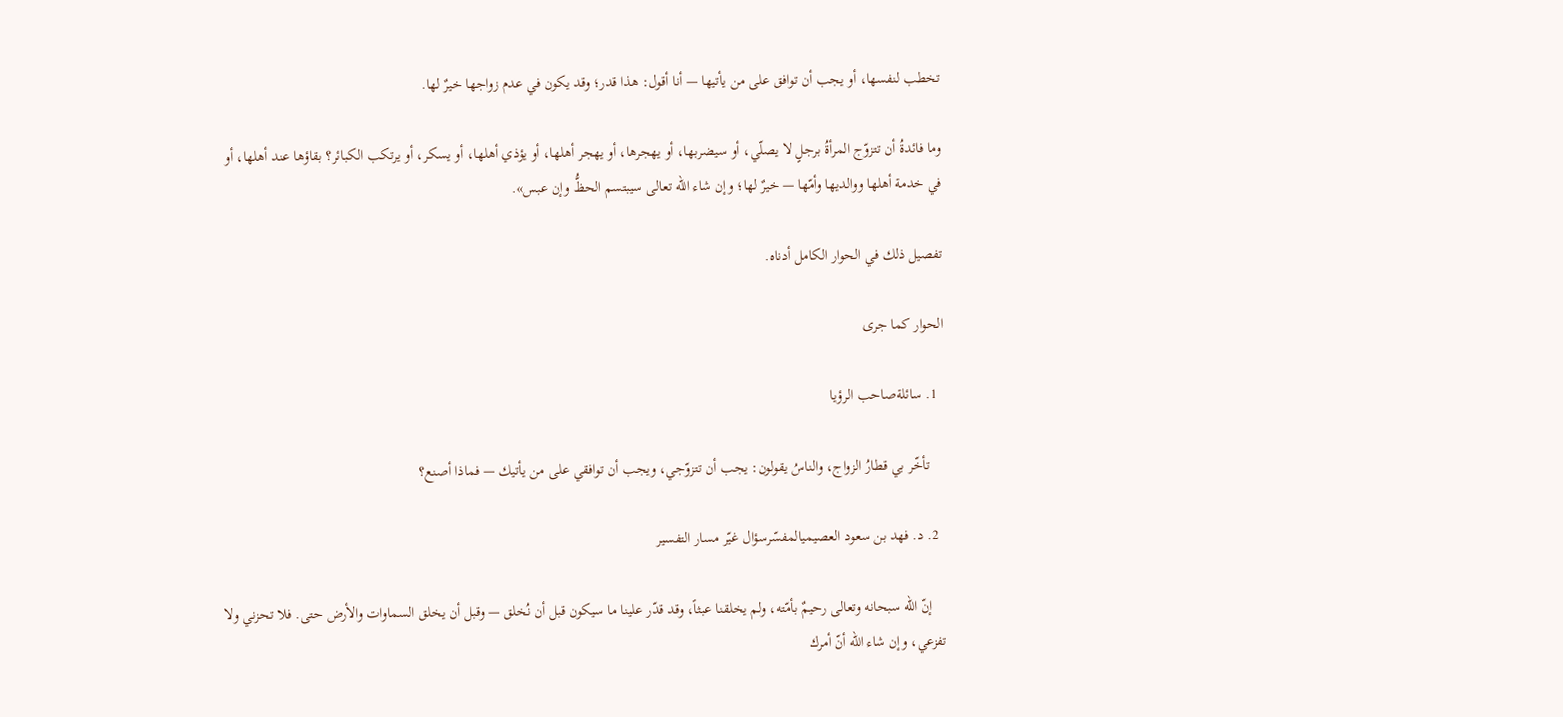تخطب لنفسها، أو يجب أن توافق على من يأتيها — أنا أقول: هذا قدر؛ وقد يكون في عدم زواجها خيرٌ لها.

وما فائدةُ أن تتزوّج المرأةُ برجلٍ لا يصلّي، أو سيضربها، أو يهجرها، أو يهجر أهلها، أو يؤذي أهلها، أو يسكر، أو يرتكب الكبائر؟ بقاؤها عند أهلها، أو في خدمة أهلها ووالديها وأمّها — خيرٌ لها؛ وإن شاء الله تعالى سيبتسم الحظُّ وإن عبس».

تفصيل ذلك في الحوار الكامل أدناه.

الحوار كما جرى

  1. سائلةصاحب الرؤيا

    تأخّر بي قطارُ الزواج، والناسُ يقولون: يجب أن تتزوّجي، ويجب أن توافقي على من يأتيك — فماذا أصنع؟

  2. د. فهد بن سعود العصيميالمفسّرسؤال غيّر مسار التفسير

    إنّ الله سبحانه وتعالى رحيمٌ بأمّته، ولم يخلقنا عبثاً، وقد قدّر علينا ما سيكون قبل أن نُخلق — وقبل أن يخلق السماوات والأرض حتى. فلا تحزني ولا تفزعي، وإن شاء الله أنّ أمرك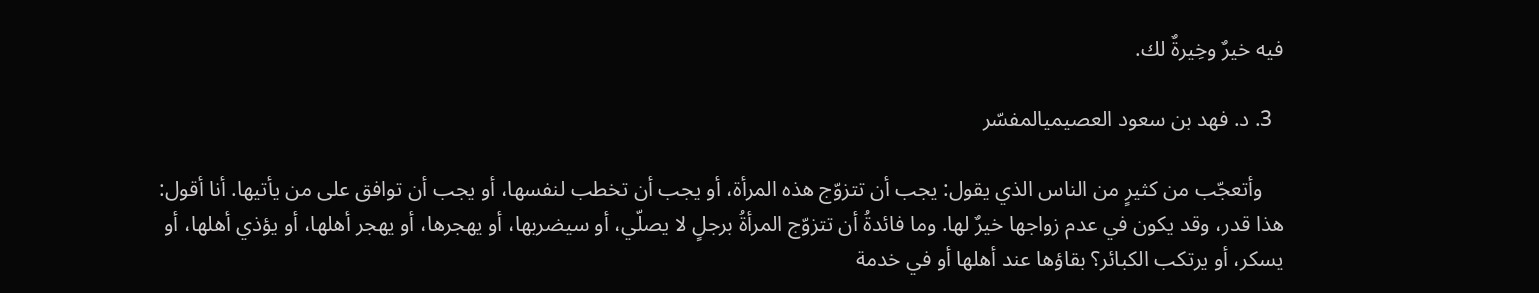فيه خيرٌ وخِيرةٌ لك.

  3. د. فهد بن سعود العصيميالمفسّر

    وأتعجّب من كثيرٍ من الناس الذي يقول: يجب أن تتزوّج هذه المرأة، أو يجب أن تخطب لنفسها، أو يجب أن توافق على من يأتيها. أنا أقول: هذا قدر، وقد يكون في عدم زواجها خيرٌ لها. وما فائدةُ أن تتزوّج المرأةُ برجلٍ لا يصلّي، أو سيضربها، أو يهجرها، أو يهجر أهلها، أو يؤذي أهلها، أو يسكر، أو يرتكب الكبائر؟ بقاؤها عند أهلها أو في خدمة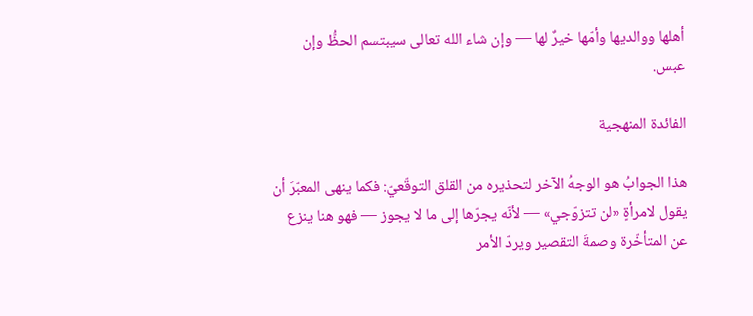أهلها ووالديها وأمّها خيرٌ لها — وإن شاء الله تعالى سيبتسم الحظُّ وإن عبس.

الفائدة المنهجية

هذا الجوابُ هو الوجهُ الآخر لتحذيره من القلق التوقّعيّ: فكما ينهى المعبّرَ أن يقول لامرأةٍ «لن تتزوّجي» — لأنّه يجرّها إلى ما لا يجوز — فهو هنا ينزع عن المتأخّرة وصمةَ التقصير ويردّ الأمر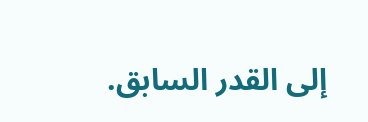إلى القدر السابق.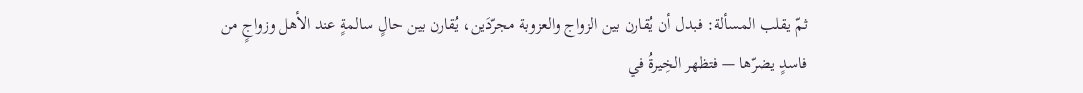ثمّ يقلب المسألة: فبدل أن يُقارن بين الزواج والعزوبة مجرّدَين، يُقارن بين حالٍ سالمةٍ عند الأهل وزواجٍ من فاسدٍ يضرّها — فتظهر الخِيرةُ في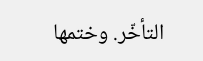التأخّر. وختمها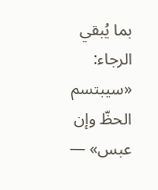بما يُبقي الرجاء: «سيبتسم الحظّ وإن عبس» —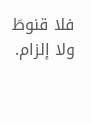فلا قنوطَ ولا إلزام.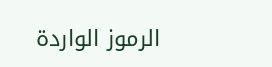الرموز الواردة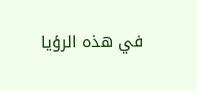في هذه الرؤيا